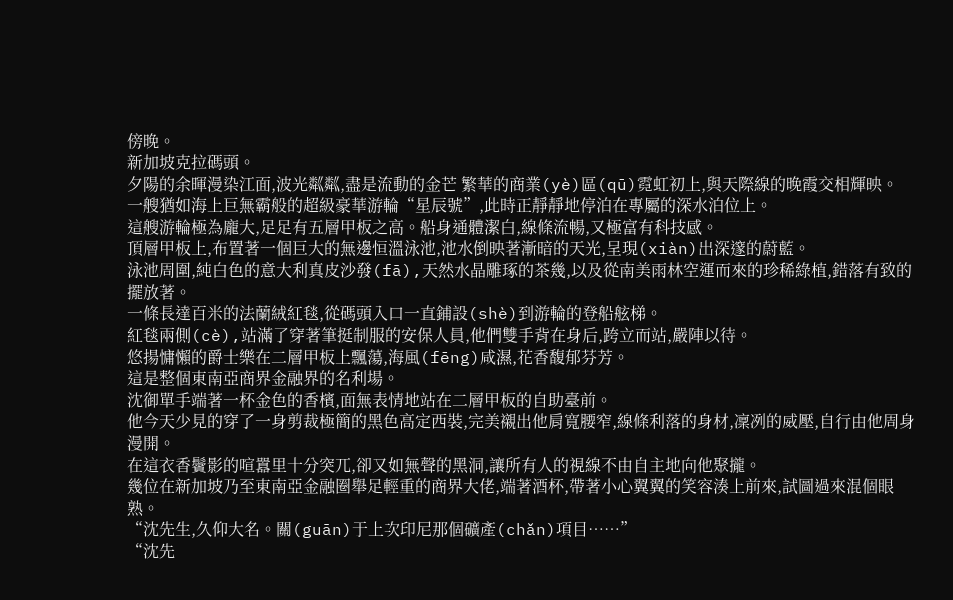傍晚。
新加坡克拉碼頭。
夕陽的余暉漫染江面,波光粼粼,盡是流動的金芒 繁華的商業(yè)區(qū)霓虹初上,與天際線的晚霞交相輝映。
一艘猶如海上巨無霸般的超級豪華游輪“星辰號”,此時正靜靜地停泊在專屬的深水泊位上。
這艘游輪極為龐大,足足有五層甲板之高。船身通體潔白,線條流暢,又極富有科技感。
頂層甲板上,布置著一個巨大的無邊恒溫泳池,池水倒映著漸暗的天光,呈現(xiàn)出深邃的蔚藍。
泳池周圍,純白色的意大利真皮沙發(fā),天然水晶雕琢的茶幾,以及從南美雨林空運而來的珍稀綠植,錯落有致的擺放著。
一條長達百米的法蘭絨紅毯,從碼頭入口一直鋪設(shè)到游輪的登船舷梯。
紅毯兩側(cè),站滿了穿著筆挺制服的安保人員,他們雙手背在身后,跨立而站,嚴陣以待。
悠揚慵懶的爵士樂在二層甲板上飄蕩,海風(fēng)咸濕,花香馥郁芬芳。
這是整個東南亞商界金融界的名利場。
沈御單手端著一杯金色的香檳,面無表情地站在二層甲板的自助臺前。
他今天少見的穿了一身剪裁極簡的黑色高定西裝,完美襯出他肩寬腰窄,線條利落的身材,凜冽的威壓,自行由他周身漫開。
在這衣香鬢影的喧囂里十分突兀,卻又如無聲的黑洞,讓所有人的視線不由自主地向他聚攏。
幾位在新加坡乃至東南亞金融圈舉足輕重的商界大佬,端著酒杯,帶著小心翼翼的笑容湊上前來,試圖過來混個眼熟。
“沈先生,久仰大名。關(guān)于上次印尼那個礦產(chǎn)項目……”
“沈先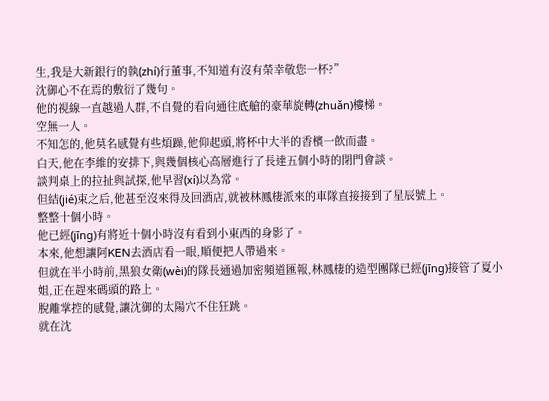生,我是大新銀行的執(zhí)行董事,不知道有沒有榮幸敬您一杯?”
沈御心不在焉的敷衍了幾句。
他的視線一直越過人群,不自覺的看向通往底艙的豪華旋轉(zhuǎn)樓梯。
空無一人。
不知怎的,他莫名感覺有些煩躁,他仰起頭,將杯中大半的香檳一飲而盡。
白天,他在李維的安排下,與幾個核心高層進行了長達五個小時的閉門會談。
談判桌上的拉扯與試探,他早習(xí)以為常。
但結(jié)束之后,他甚至沒來得及回酒店,就被林鳳棲派來的車隊直接接到了星辰號上。
整整十個小時。
他已經(jīng)有將近十個小時沒有看到小東西的身影了。
本來,他想讓阿KEN去酒店看一眼,順便把人帶過來。
但就在半小時前,黑狼女衛(wèi)的隊長通過加密頻道匯報,林鳳棲的造型團隊已經(jīng)接管了夏小姐,正在趕來碼頭的路上。
脫離掌控的感覺,讓沈御的太陽穴不住狂跳。
就在沈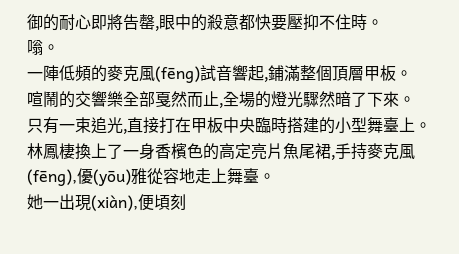御的耐心即將告罄,眼中的殺意都快要壓抑不住時。
嗡。
一陣低頻的麥克風(fēng)試音響起,鋪滿整個頂層甲板。
喧鬧的交響樂全部戛然而止,全場的燈光驟然暗了下來。
只有一束追光,直接打在甲板中央臨時搭建的小型舞臺上。
林鳳棲換上了一身香檳色的高定亮片魚尾裙,手持麥克風(fēng),優(yōu)雅從容地走上舞臺。
她一出現(xiàn),便頃刻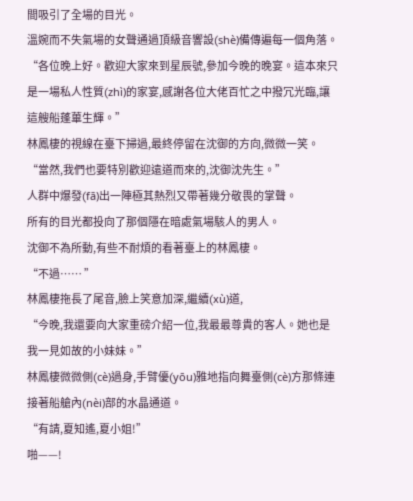間吸引了全場的目光。
溫婉而不失氣場的女聲通過頂級音響設(shè)備傳遍每一個角落。
“各位晚上好。歡迎大家來到星辰號,參加今晚的晚宴。這本來只是一場私人性質(zhì)的家宴,感謝各位大佬百忙之中撥冗光臨,讓這艘船蓬蓽生輝。”
林鳳棲的視線在臺下掃過,最終停留在沈御的方向,微微一笑。
“當然,我們也要特別歡迎遠道而來的,沈御沈先生。”
人群中爆發(fā)出一陣極其熱烈又帶著幾分敬畏的掌聲。
所有的目光都投向了那個隱在暗處氣場駭人的男人。
沈御不為所動,有些不耐煩的看著臺上的林鳳棲。
“不過…… ”
林鳳棲拖長了尾音,臉上笑意加深,繼續(xù)道,
“今晚,我還要向大家重磅介紹一位,我最最尊貴的客人。她也是我一見如故的小妹妹。”
林鳳棲微微側(cè)過身,手臂優(yōu)雅地指向舞臺側(cè)方那條連接著船艙內(nèi)部的水晶通道。
“有請,夏知遙,夏小姐!”
啪——!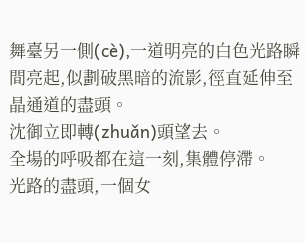舞臺另一側(cè),一道明亮的白色光路瞬間亮起,似劃破黑暗的流影,徑直延伸至晶通道的盡頭。
沈御立即轉(zhuǎn)頭望去。
全場的呼吸都在這一刻,集體停滯。
光路的盡頭,一個女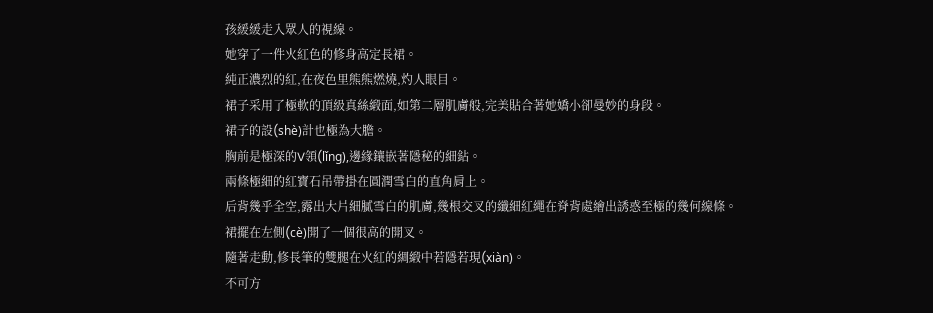孩緩緩走入眾人的視線。
她穿了一件火紅色的修身高定長裙。
純正濃烈的紅,在夜色里熊熊燃燒,灼人眼目。
裙子采用了極軟的頂級真絲緞面,如第二層肌膚般,完美貼合著她嬌小卻曼妙的身段。
裙子的設(shè)計也極為大膽。
胸前是極深的V領(lǐng),邊緣鑲嵌著隱秘的細鉆。
兩條極細的紅寶石吊帶掛在圓潤雪白的直角肩上。
后背幾乎全空,露出大片細膩雪白的肌膚,幾根交叉的纖細紅繩在脊背處繪出誘惑至極的幾何線條。
裙擺在左側(cè)開了一個很高的開叉。
隨著走動,修長筆的雙腿在火紅的綢緞中若隱若現(xiàn)。
不可方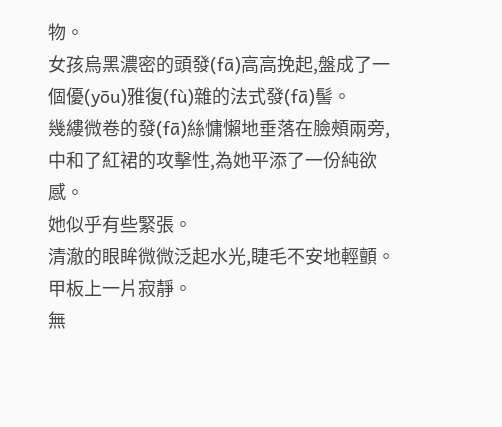物。
女孩烏黑濃密的頭發(fā)高高挽起,盤成了一個優(yōu)雅復(fù)雜的法式發(fā)髻。
幾縷微卷的發(fā)絲慵懶地垂落在臉頰兩旁,中和了紅裙的攻擊性,為她平添了一份純欲感。
她似乎有些緊張。
清澈的眼眸微微泛起水光,睫毛不安地輕顫。
甲板上一片寂靜。
無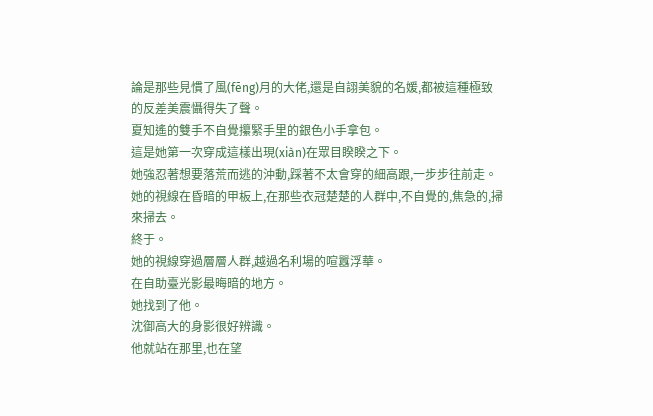論是那些見慣了風(fēng)月的大佬,還是自詡美貌的名媛,都被這種極致的反差美震懾得失了聲。
夏知遙的雙手不自覺攥緊手里的銀色小手拿包。
這是她第一次穿成這樣出現(xiàn)在眾目睽睽之下。
她強忍著想要落荒而逃的沖動,踩著不太會穿的細高跟,一步步往前走。
她的視線在昏暗的甲板上,在那些衣冠楚楚的人群中,不自覺的,焦急的,掃來掃去。
終于。
她的視線穿過層層人群,越過名利場的喧囂浮華。
在自助臺光影最晦暗的地方。
她找到了他。
沈御高大的身影很好辨識。
他就站在那里,也在望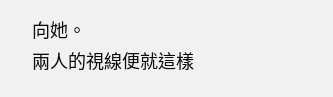向她。
兩人的視線便就這樣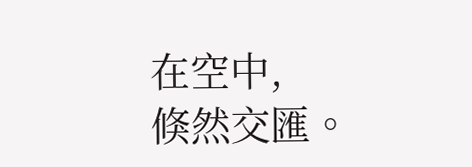在空中,
倏然交匯。